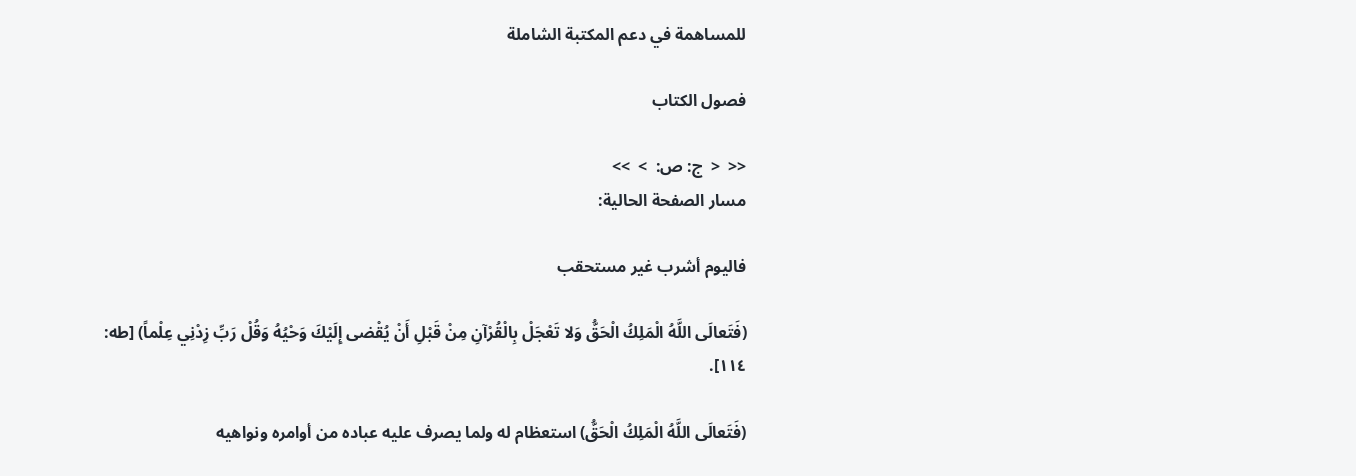للمساهمة في دعم المكتبة الشاملة

فصول الكتاب

<<  <  ج: ص:  >  >>
مسار الصفحة الحالية:

فاليوم أشرب غير مستحقب

(فَتَعالَى اللَّهُ الْمَلِكُ الْحَقُّ وَلا تَعْجَلْ بِالْقُرْآنِ مِنْ قَبْلِ أَنْ يُقْضى إِلَيْكَ وَحْيُهُ وَقُلْ رَبِّ زِدْنِي عِلْماً) [طه: ١١٤].

(فَتَعالَى اللَّهُ الْمَلِكُ الْحَقُّ) استعظام له ولما يصرف عليه عباده من أوامره ونواهيه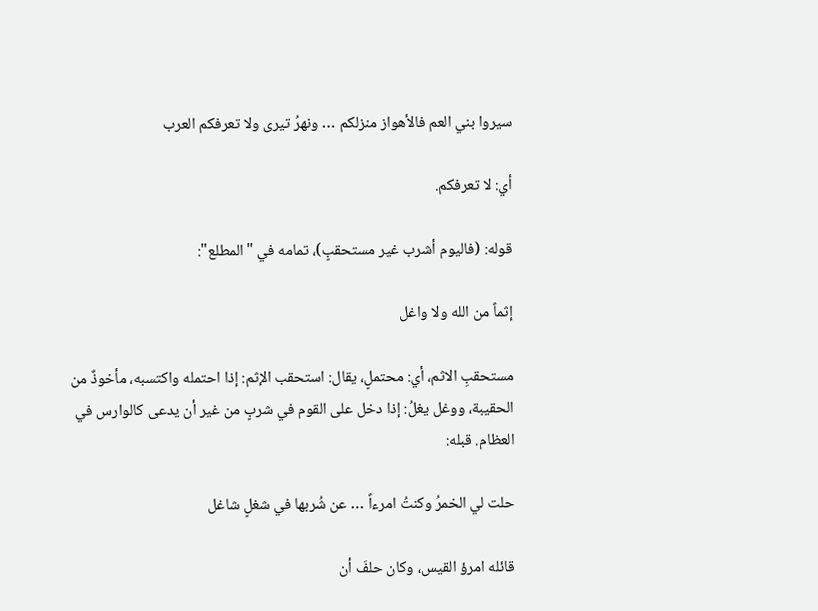سيروا بني العم فالأهواز منزلكم … ونهرُ تيرى ولا تعرفكم العرب

أي: لا تعرفكم.

قوله: (فاليوم أشرب غير مستحقبٍ)، تمامه في "المطلع":

إثماً من الله ولا واغل

مستحقبِ الاثم، أي: محتملٍ، يقال: استحقب الإثم: إذا احتمله واكتسبه، مأخوذٌ من الحقيبة، ووغل يغلُ: إذا دخل على القوم في شربٍ من غير أن يدعى كالوارس في العظام. قبله:

حلت لي الخمرُ وكنتُ امرءاً … عن شُربها في شغلٍ شاغل

قائله امرؤ القيس، وكان حلفَ أن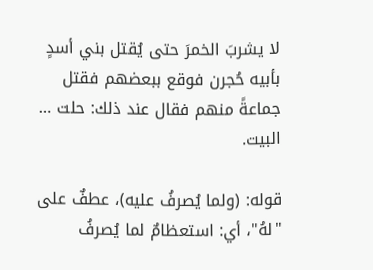لا يشربَ الخمرَ حتى يُقتل بني أسدٍ بأبيه حُجرن فوقع ببعضهم فقتل جماعةً منهم فقال عند ذلك: حلت … البيت.

قوله: (ولما يُصرفُ عليه)، عطفٌ على "لهُ"، أي: استعظامٌ لما يُصرفُ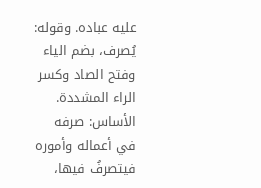عليه عباده. وقوله: يُصرف، بضم الياء وفتح الصاد وكسر الراء المشددة. الأساس: صرفه في أعماله وأموره فيتصرفُ فيها،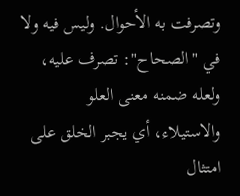وتصرفت به الأحوال. وليس فيه ولا في "الصحاح": تصرف عليه، ولعله ضمنه معنى العلو والاستيلاء، أي يجبر الخلق على امتثال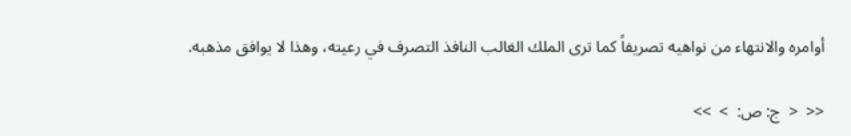أوامره والانتهاء من نواهيه تصريفاً كما ترى الملك الغالب النافذ التصرف في رعيته، وهذا لا يوافق مذهبه.

<<  <  ج: ص:  >  >>